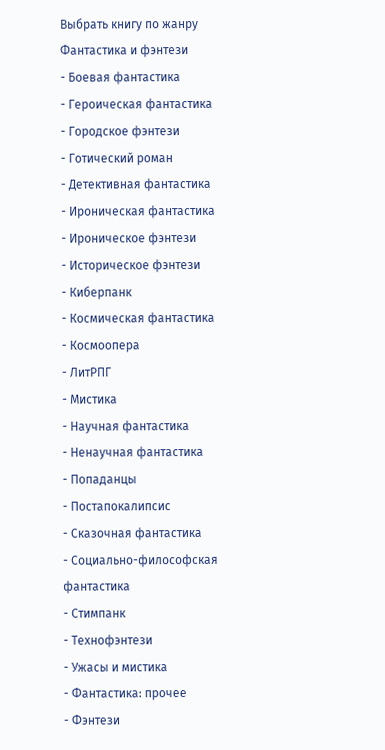Выбрать книгу по жанру
Фантастика и фэнтези
- Боевая фантастика
- Героическая фантастика
- Городское фэнтези
- Готический роман
- Детективная фантастика
- Ироническая фантастика
- Ироническое фэнтези
- Историческое фэнтези
- Киберпанк
- Космическая фантастика
- Космоопера
- ЛитРПГ
- Мистика
- Научная фантастика
- Ненаучная фантастика
- Попаданцы
- Постапокалипсис
- Сказочная фантастика
- Социально-философская фантастика
- Стимпанк
- Технофэнтези
- Ужасы и мистика
- Фантастика: прочее
- Фэнтези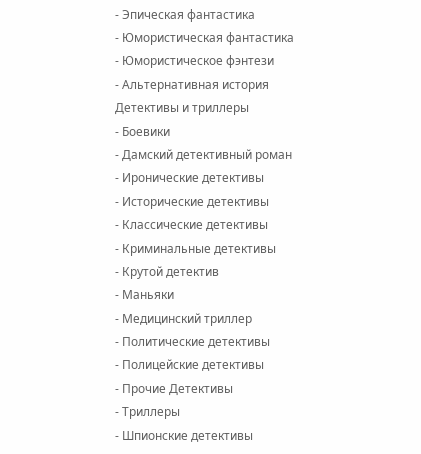- Эпическая фантастика
- Юмористическая фантастика
- Юмористическое фэнтези
- Альтернативная история
Детективы и триллеры
- Боевики
- Дамский детективный роман
- Иронические детективы
- Исторические детективы
- Классические детективы
- Криминальные детективы
- Крутой детектив
- Маньяки
- Медицинский триллер
- Политические детективы
- Полицейские детективы
- Прочие Детективы
- Триллеры
- Шпионские детективы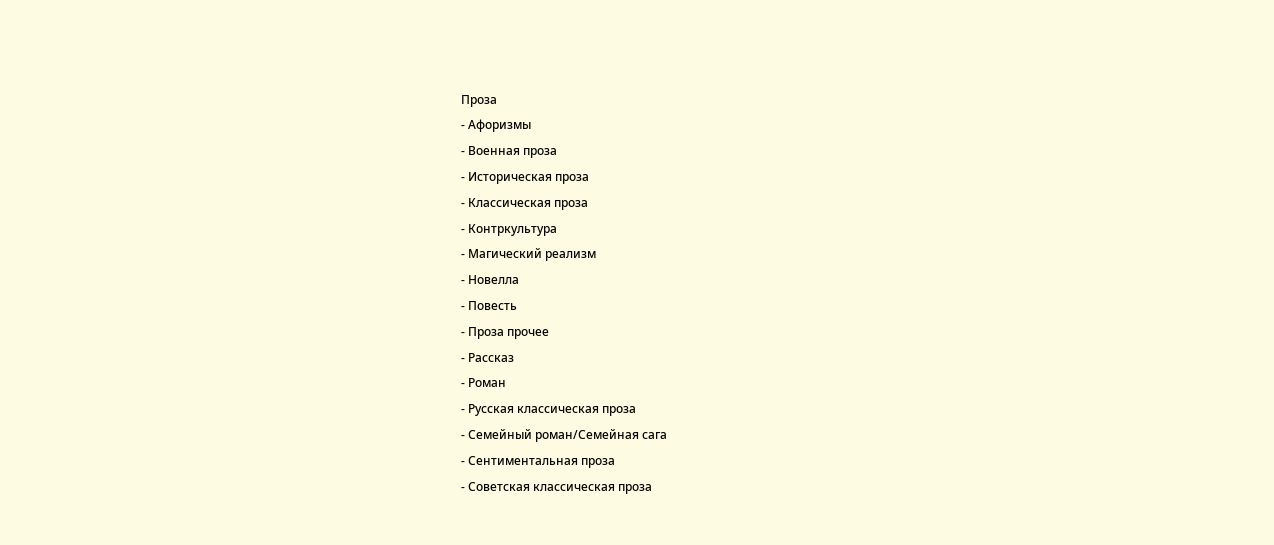Проза
- Афоризмы
- Военная проза
- Историческая проза
- Классическая проза
- Контркультура
- Магический реализм
- Новелла
- Повесть
- Проза прочее
- Рассказ
- Роман
- Русская классическая проза
- Семейный роман/Семейная сага
- Сентиментальная проза
- Советская классическая проза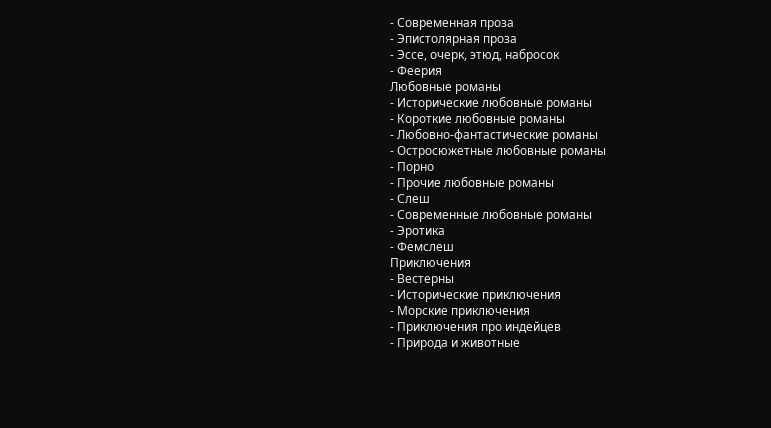- Современная проза
- Эпистолярная проза
- Эссе, очерк, этюд, набросок
- Феерия
Любовные романы
- Исторические любовные романы
- Короткие любовные романы
- Любовно-фантастические романы
- Остросюжетные любовные романы
- Порно
- Прочие любовные романы
- Слеш
- Современные любовные романы
- Эротика
- Фемслеш
Приключения
- Вестерны
- Исторические приключения
- Морские приключения
- Приключения про индейцев
- Природа и животные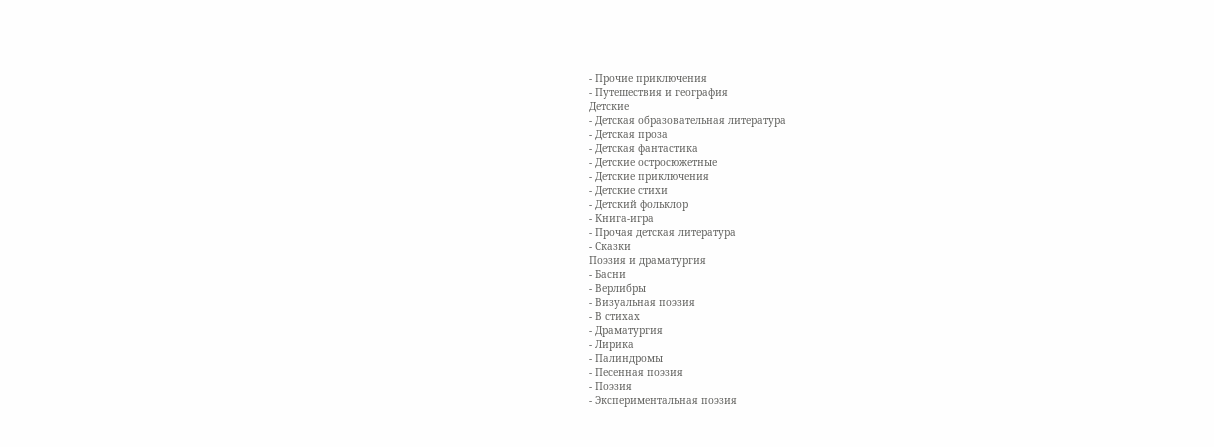- Прочие приключения
- Путешествия и география
Детские
- Детская образовательная литература
- Детская проза
- Детская фантастика
- Детские остросюжетные
- Детские приключения
- Детские стихи
- Детский фольклор
- Книга-игра
- Прочая детская литература
- Сказки
Поэзия и драматургия
- Басни
- Верлибры
- Визуальная поэзия
- В стихах
- Драматургия
- Лирика
- Палиндромы
- Песенная поэзия
- Поэзия
- Экспериментальная поэзия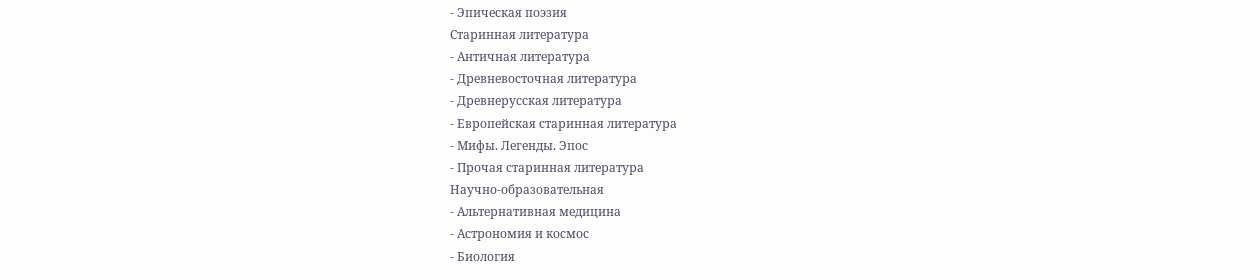- Эпическая поэзия
Старинная литература
- Античная литература
- Древневосточная литература
- Древнерусская литература
- Европейская старинная литература
- Мифы. Легенды. Эпос
- Прочая старинная литература
Научно-образовательная
- Альтернативная медицина
- Астрономия и космос
- Биология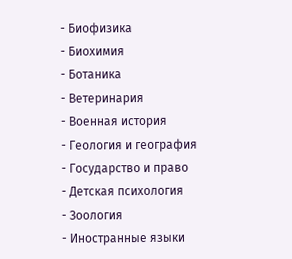- Биофизика
- Биохимия
- Ботаника
- Ветеринария
- Военная история
- Геология и география
- Государство и право
- Детская психология
- Зоология
- Иностранные языки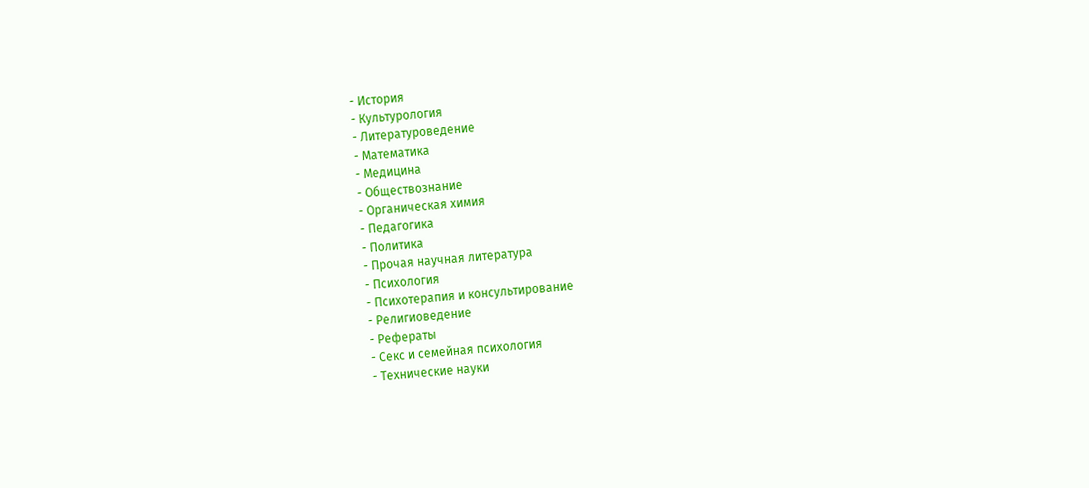- История
- Культурология
- Литературоведение
- Математика
- Медицина
- Обществознание
- Органическая химия
- Педагогика
- Политика
- Прочая научная литература
- Психология
- Психотерапия и консультирование
- Религиоведение
- Рефераты
- Секс и семейная психология
- Технические науки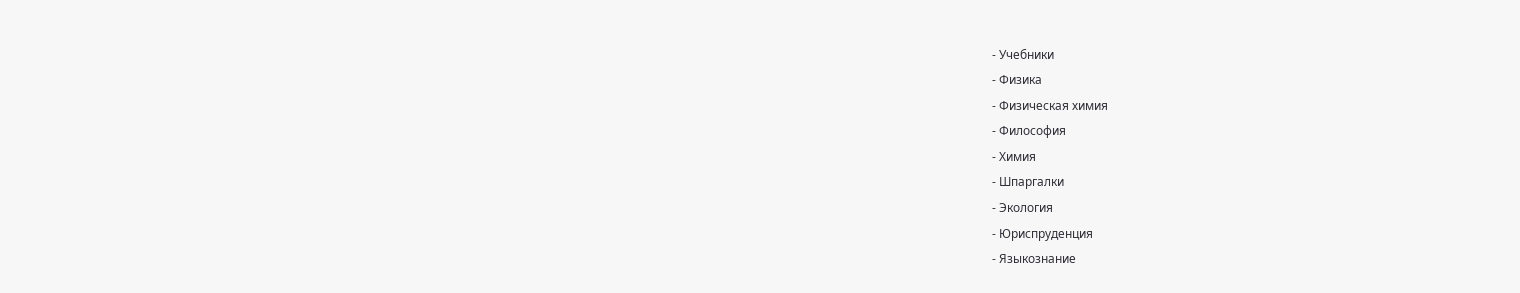- Учебники
- Физика
- Физическая химия
- Философия
- Химия
- Шпаргалки
- Экология
- Юриспруденция
- Языкознание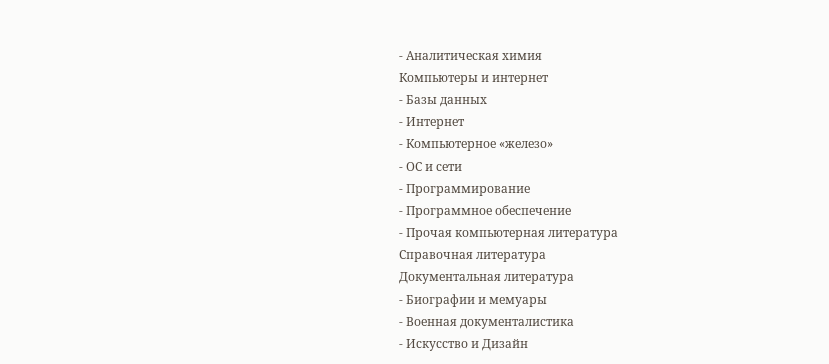- Аналитическая химия
Компьютеры и интернет
- Базы данных
- Интернет
- Компьютерное «железо»
- ОС и сети
- Программирование
- Программное обеспечение
- Прочая компьютерная литература
Справочная литература
Документальная литература
- Биографии и мемуары
- Военная документалистика
- Искусство и Дизайн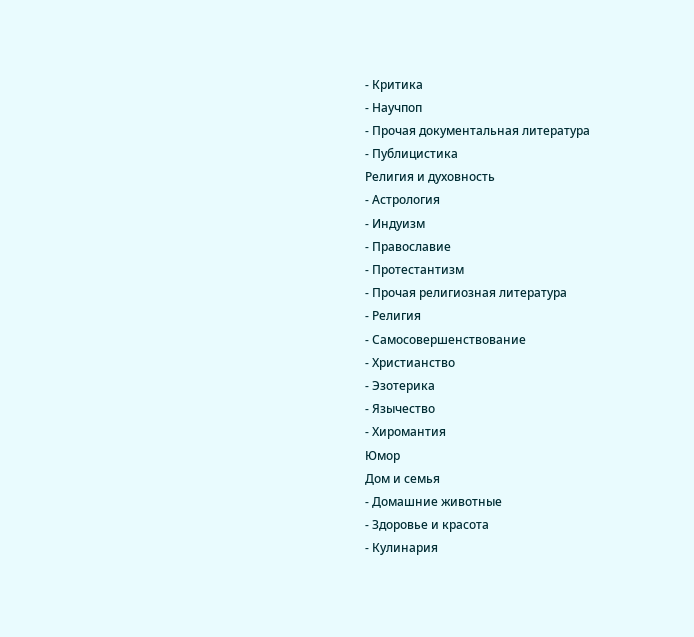- Критика
- Научпоп
- Прочая документальная литература
- Публицистика
Религия и духовность
- Астрология
- Индуизм
- Православие
- Протестантизм
- Прочая религиозная литература
- Религия
- Самосовершенствование
- Христианство
- Эзотерика
- Язычество
- Хиромантия
Юмор
Дом и семья
- Домашние животные
- Здоровье и красота
- Кулинария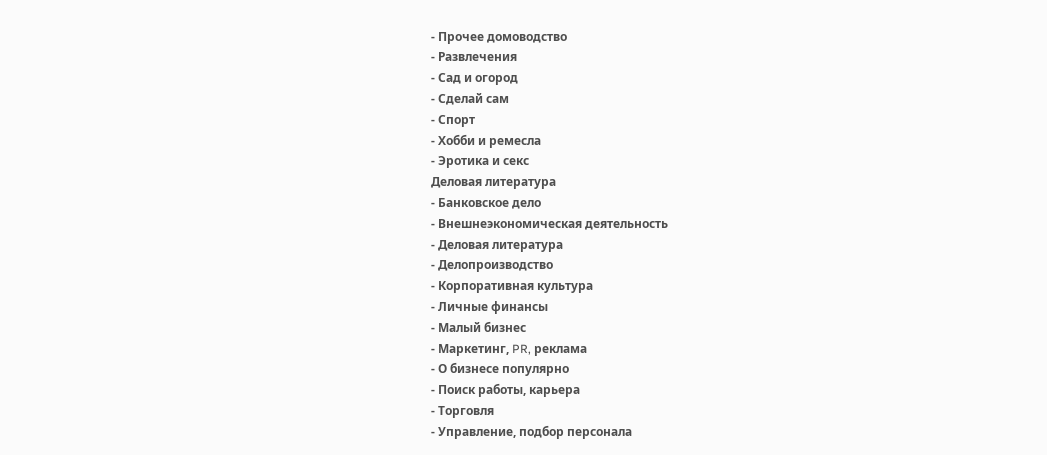- Прочее домоводство
- Развлечения
- Сад и огород
- Сделай сам
- Спорт
- Хобби и ремесла
- Эротика и секс
Деловая литература
- Банковское дело
- Внешнеэкономическая деятельность
- Деловая литература
- Делопроизводство
- Корпоративная культура
- Личные финансы
- Малый бизнес
- Маркетинг, PR, реклама
- О бизнесе популярно
- Поиск работы, карьера
- Торговля
- Управление, подбор персонала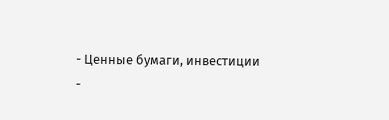- Ценные бумаги, инвестиции
-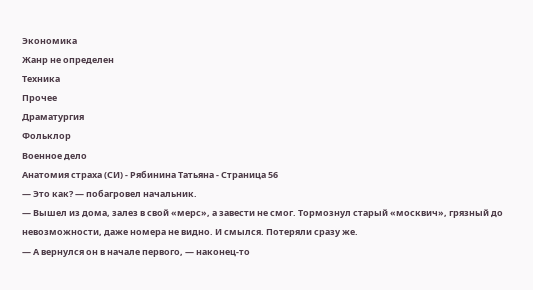Экономика
Жанр не определен
Техника
Прочее
Драматургия
Фольклор
Военное дело
Анатомия страха (СИ) - Рябинина Татьяна - Страница 56
— Это как? — побагровел начальник.
— Вышел из дома, залез в свой «мерс», а завести не смог. Тормознул старый «москвич», грязный до невозможности, даже номера не видно. И смылся. Потеряли сразу же.
— А вернулся он в начале первого, — наконец-то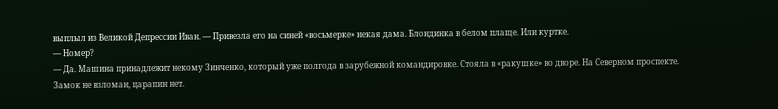выплыл из Великой Депрессии Иван. — Привезла его на синей «восьмерке» некая дама. Блондинка в белом плаще. Или куртке.
— Номер?
— Да. Машина принадлежит некому Зинченко, который уже полгода в зарубежной командировке. Стояла в «ракушке» во дворе. На Северном проспекте. Замок не взломан, царапин нет.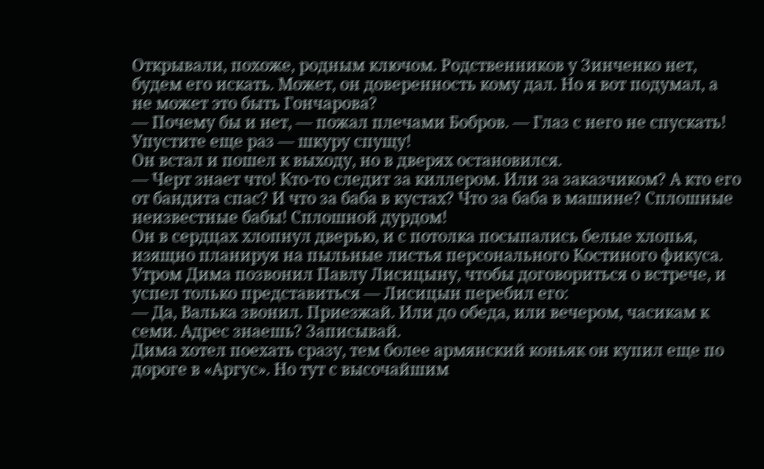Открывали, похоже, родным ключом. Родственников у Зинченко нет, будем его искать. Может, он доверенность кому дал. Но я вот подумал, а не может это быть Гончарова?
— Почему бы и нет, — пожал плечами Бобров. — Глаз с него не спускать! Упустите еще раз — шкуру спущу!
Он встал и пошел к выходу, но в дверях остановился.
— Черт знает что! Кто-то следит за киллером. Или за заказчиком? А кто его от бандита спас? И что за баба в кустах? Что за баба в машине? Сплошные неизвестные бабы! Сплошной дурдом!
Он в сердцах хлопнул дверью, и с потолка посыпались белые хлопья, изящно планируя на пыльные листья персонального Костиного фикуса.
Утром Дима позвонил Павлу Лисицыну, чтобы договориться о встрече, и успел только представиться — Лисицын перебил его:
— Да, Валька звонил. Приезжай. Или до обеда, или вечером, часикам к семи. Адрес знаешь? Записывай.
Дима хотел поехать сразу, тем более армянский коньяк он купил еще по дороге в «Аргус». Но тут с высочайшим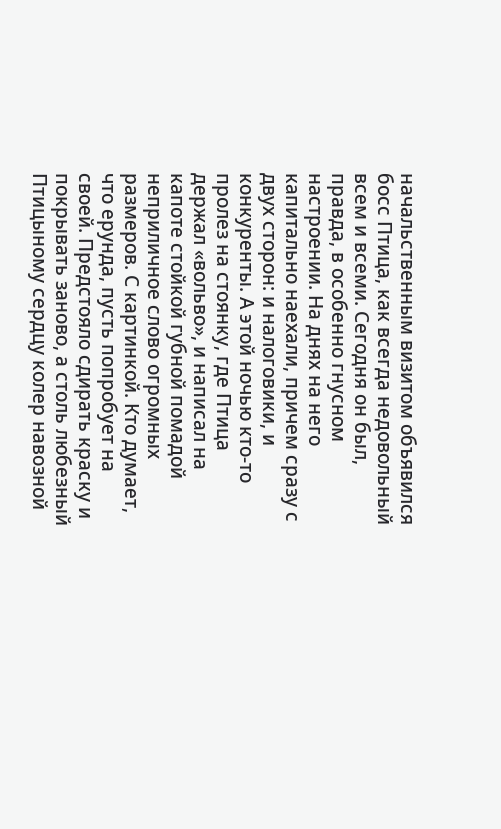начальственным визитом объявился босс Птица, как всегда недовольный всем и всеми. Сегодня он был, правда, в особенно гнусном настроении. На днях на него капитально наехали, причем сразу с двух сторон: и налоговики, и конкуренты. А этой ночью кто-то пролез на стоянку, где Птица держал «вольво», и написал на капоте стойкой губной помадой неприличное слово огромных размеров. С картинкой. Кто думает, что ерунда, пусть попробует на своей. Предстояло сдирать краску и покрывать заново, а столь любезный Птицыному сердцу колер навозной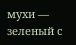мухи — зеленый с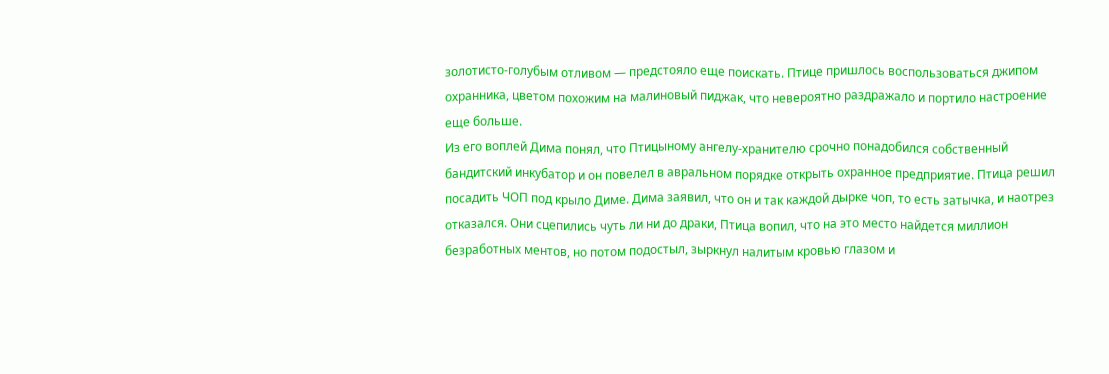золотисто-голубым отливом — предстояло еще поискать. Птице пришлось воспользоваться джипом охранника, цветом похожим на малиновый пиджак, что невероятно раздражало и портило настроение еще больше.
Из его воплей Дима понял, что Птицыному ангелу-хранителю срочно понадобился собственный бандитский инкубатор и он повелел в авральном порядке открыть охранное предприятие. Птица решил посадить ЧОП под крыло Диме. Дима заявил, что он и так каждой дырке чоп, то есть затычка, и наотрез отказался. Они сцепились чуть ли ни до драки, Птица вопил, что на это место найдется миллион безработных ментов, но потом подостыл, зыркнул налитым кровью глазом и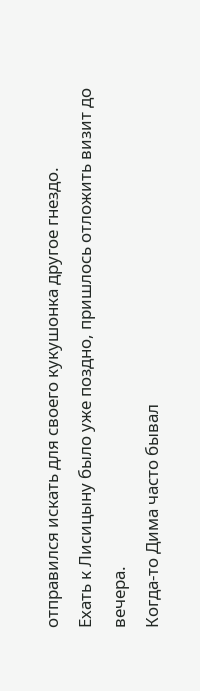отправился искать для своего кукушонка другое гнездо.
Ехать к Лисицыну было уже поздно, пришлось отложить визит до вечера.
Когда-то Дима часто бывал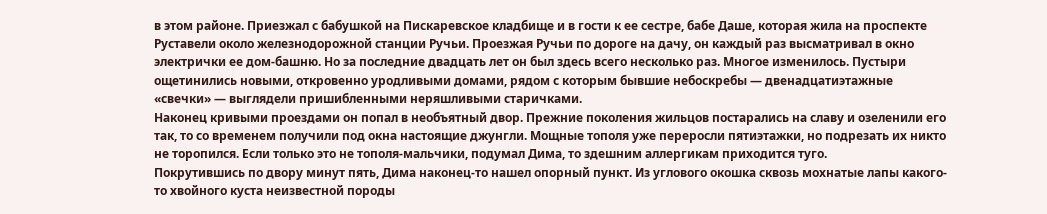в этом районе. Приезжал с бабушкой на Пискаревское кладбище и в гости к ее сестре, бабе Даше, которая жила на проспекте Руставели около железнодорожной станции Ручьи. Проезжая Ручьи по дороге на дачу, он каждый раз высматривал в окно электрички ее дом-башню. Но за последние двадцать лет он был здесь всего несколько раз. Многое изменилось. Пустыри ощетинились новыми, откровенно уродливыми домами, рядом с которым бывшие небоскребы — двенадцатиэтажные «свечки» — выглядели пришибленными неряшливыми старичками.
Наконец кривыми проездами он попал в необъятный двор. Прежние поколения жильцов постарались на славу и озеленили его так, то со временем получили под окна настоящие джунгли. Мощные тополя уже переросли пятиэтажки, но подрезать их никто не торопился. Если только это не тополя-мальчики, подумал Дима, то здешним аллергикам приходится туго.
Покрутившись по двору минут пять, Дима наконец-то нашел опорный пункт. Из углового окошка сквозь мохнатые лапы какого-то хвойного куста неизвестной породы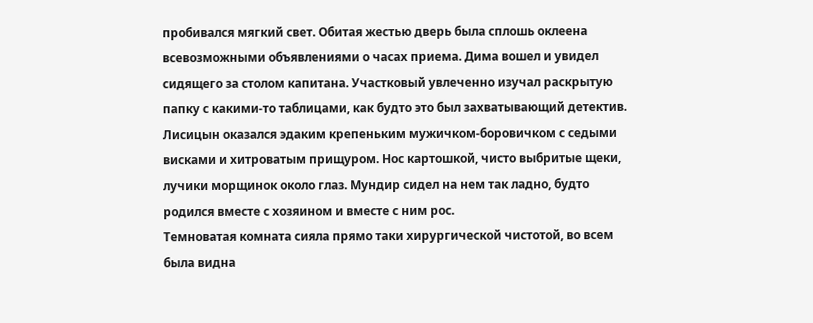пробивался мягкий свет. Обитая жестью дверь была сплошь оклеена всевозможными объявлениями о часах приема. Дима вошел и увидел сидящего за столом капитана. Участковый увлеченно изучал раскрытую папку с какими-то таблицами, как будто это был захватывающий детектив.
Лисицын оказался эдаким крепеньким мужичком-боровичком с седыми висками и хитроватым прищуром. Нос картошкой, чисто выбритые щеки, лучики морщинок около глаз. Мундир сидел на нем так ладно, будто родился вместе с хозяином и вместе с ним рос.
Темноватая комната сияла прямо таки хирургической чистотой, во всем была видна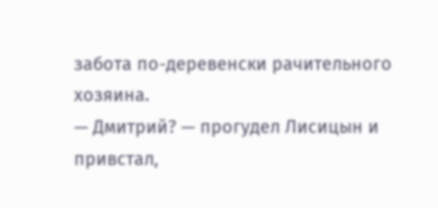забота по-деревенски рачительного хозяина.
— Дмитрий? — прогудел Лисицын и привстал,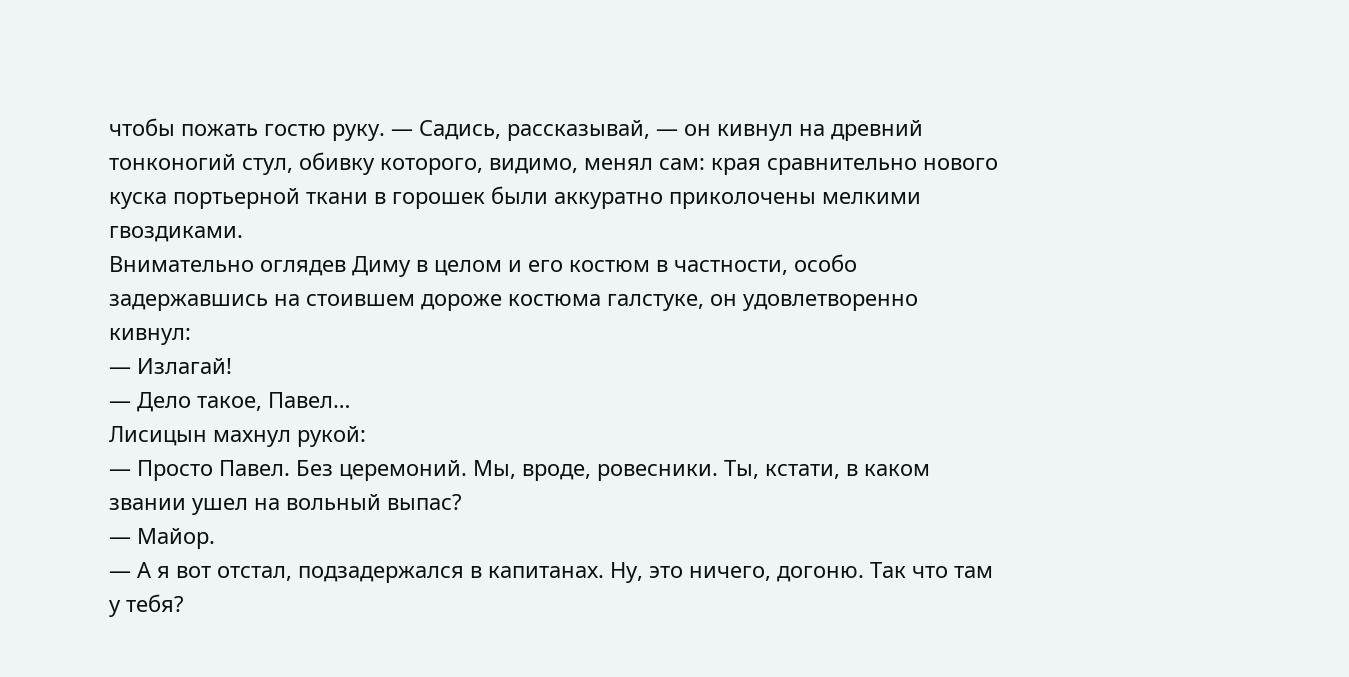чтобы пожать гостю руку. — Садись, рассказывай, — он кивнул на древний тонконогий стул, обивку которого, видимо, менял сам: края сравнительно нового куска портьерной ткани в горошек были аккуратно приколочены мелкими гвоздиками.
Внимательно оглядев Диму в целом и его костюм в частности, особо задержавшись на стоившем дороже костюма галстуке, он удовлетворенно кивнул:
— Излагай!
— Дело такое, Павел…
Лисицын махнул рукой:
— Просто Павел. Без церемоний. Мы, вроде, ровесники. Ты, кстати, в каком звании ушел на вольный выпас?
— Майор.
— А я вот отстал, подзадержался в капитанах. Ну, это ничего, догоню. Так что там у тебя?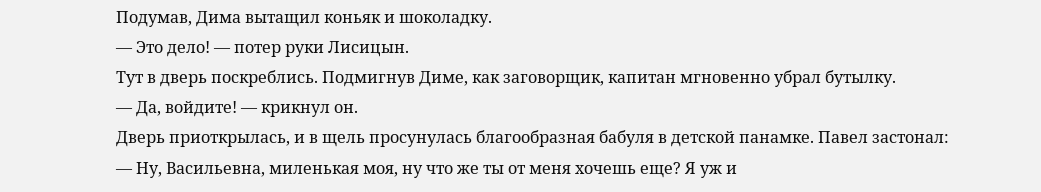Подумав, Дима вытащил коньяк и шоколадку.
— Это дело! — потер руки Лисицын.
Тут в дверь поскреблись. Подмигнув Диме, как заговорщик, капитан мгновенно убрал бутылку.
— Да, войдите! — крикнул он.
Дверь приоткрылась, и в щель просунулась благообразная бабуля в детской панамке. Павел застонал:
— Ну, Васильевна, миленькая моя, ну что же ты от меня хочешь еще? Я уж и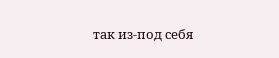так из-под себя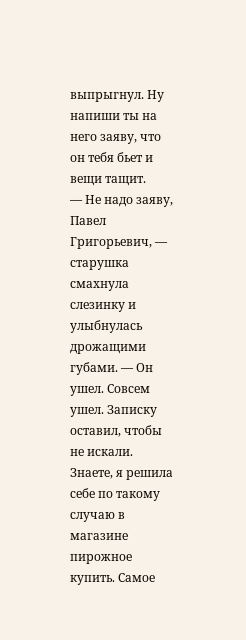выпрыгнул. Ну напиши ты на него заяву, что он тебя бьет и вещи тащит.
— Не надо заяву, Павел Григорьевич, — старушка смахнула слезинку и улыбнулась дрожащими губами. — Он ушел. Совсем ушел. Записку оставил, чтобы не искали. Знаете, я решила себе по такому случаю в магазине пирожное купить. Самое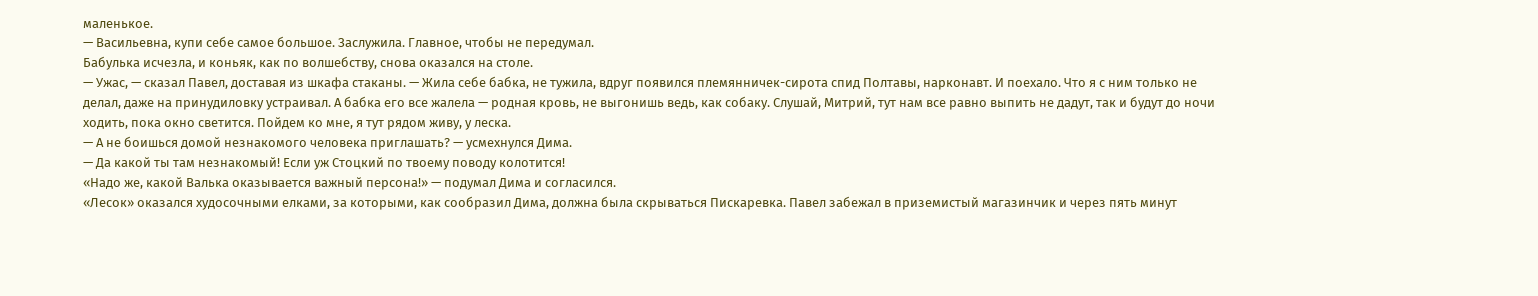маленькое.
— Васильевна, купи себе самое большое. Заслужила. Главное, чтобы не передумал.
Бабулька исчезла, и коньяк, как по волшебству, снова оказался на столе.
— Ужас, — сказал Павел, доставая из шкафа стаканы. — Жила себе бабка, не тужила, вдруг появился племянничек-сирота спид Полтавы, нарконавт. И поехало. Что я с ним только не делал, даже на принудиловку устраивал. А бабка его все жалела — родная кровь, не выгонишь ведь, как собаку. Слушай, Митрий, тут нам все равно выпить не дадут, так и будут до ночи ходить, пока окно светится. Пойдем ко мне, я тут рядом живу, у леска.
— А не боишься домой незнакомого человека приглашать? — усмехнулся Дима.
— Да какой ты там незнакомый! Если уж Стоцкий по твоему поводу колотится!
«Надо же, какой Валька оказывается важный персона!» — подумал Дима и согласился.
«Лесок» оказался худосочными елками, за которыми, как сообразил Дима, должна была скрываться Пискаревка. Павел забежал в приземистый магазинчик и через пять минут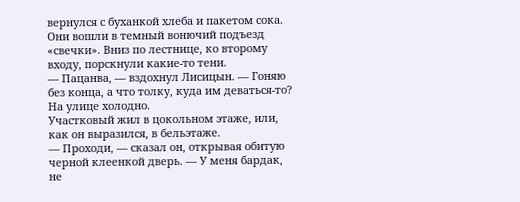вернулся с буханкой хлеба и пакетом сока.
Они вошли в темный вонючий подъезд «свечки». Вниз по лестнице, ко второму входу, порскнули какие-то тени.
— Пацанва, — вздохнул Лисицын. — Гоняю без конца, а что толку, куда им деваться-то? На улице холодно.
Участковый жил в цокольном этаже, или, как он выразился, в бельэтаже.
— Проходи, — сказал он, открывая обитую черной клеенкой дверь. — У меня бардак, не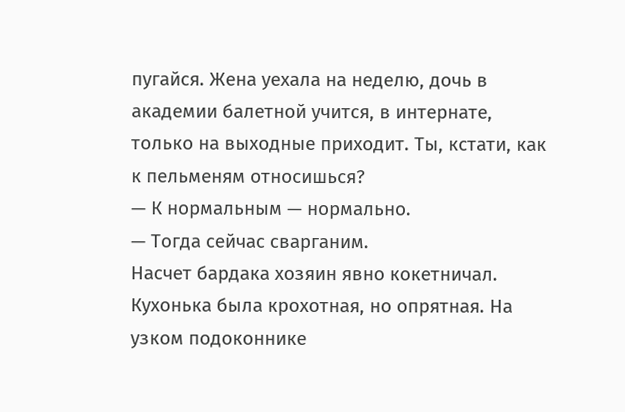пугайся. Жена уехала на неделю, дочь в академии балетной учится, в интернате, только на выходные приходит. Ты, кстати, как к пельменям относишься?
— К нормальным — нормально.
— Тогда сейчас сварганим.
Насчет бардака хозяин явно кокетничал. Кухонька была крохотная, но опрятная. На узком подоконнике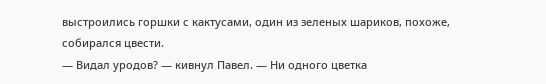выстроились горшки с кактусами, один из зеленых шариков, похоже, собирался цвести.
— Видал уродов? — кивнул Павел. — Ни одного цветка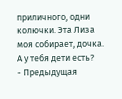приличного, одни колючки. Эта Лиза моя собирает, дочка. А у тебя дети есть?
- Предыдущая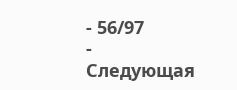- 56/97
- Следующая